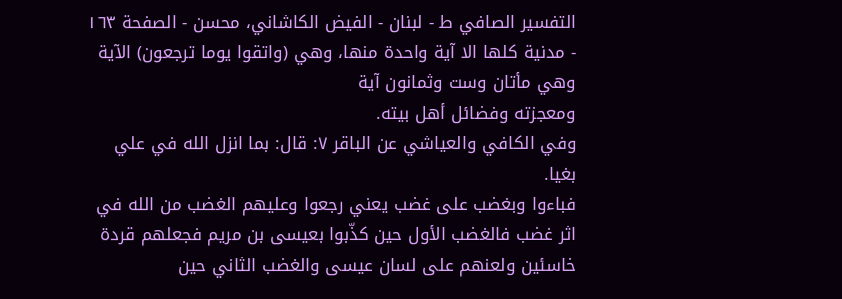التفسیر الصافي ط - لبنان - الفيض الكاشاني، محسن - الصفحة ١٦٣ - مدنية كلها الا آية واحدة منها، وهي (واتقوا يوما ترجعون) الآية وهي مأتان وست وثمانون آية
ومعجزته وفضائل أهل بيته.
وفي الكافي والعياشي عن الباقر ٧: قال: بما انزل الله في علي بغيا.
فباءوا وبغضب على غضب يعني رجعوا وعليهم الغضب من الله في اثر غضب فالغضب الأول حين كذّبوا بعيسى بن مريم فجعلهم قردة خاسئين ولعنهم على لسان عيسى والغضب الثاني حين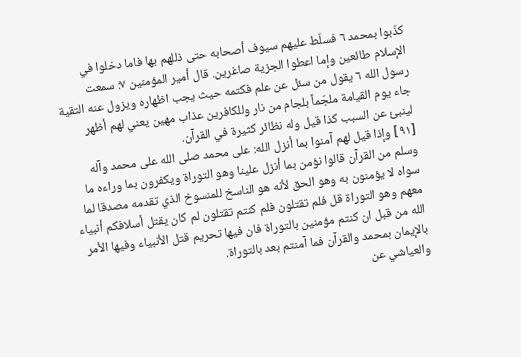كذّبوا بمحمد ٦ فسلّط عليهم سيوف أصحابه حتى ذللهم بها فاما دخلوا في الإسلام طائعين وإما اعطوا الجزية صاغرين. قال أمير المؤمنين ٧: سمعت رسول الله ٦ يقول من سئل عن علم فكتمه حيث يجب اظهاره ويزول عنه التقية جاء يوم القيامة ملجّماً بلجام من نار وللكافرين عذاب مهين يعني لهم أظهر لينبئ عن السبب كذا قيل وله نظائر كثيرة في القرآن.
[٩١] وإذا قيل لهم آمنوا بما أنزل الله: على محمد صلى الله على محمد وآله وسلم من القرآن قالوا نؤمن بما أنزل علينا وهو التوراة ويكفرون بما وراءه ما سواه لا يؤمنون به وهو الحق لأنه هو الناسخ للمنسوخ الذي تقدمه مصدقا لما معهم وهو التوراة قل فلم تقتلون فلم كنتم تقتلون لم كان يقتل أسلافكم أنبياء الله من قبل ان كنتم مؤمنين بالتوراة فان فيها تحريم قتل الأنبياء وفيها الأمر بالإيمان بمحمد والقرآن فما آمنتم بعد بالتوراة.
والعياشي عن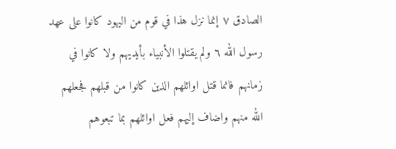الصادق ٧ إنما نزل هذا في قوم من اليهود كانوا على عهد رسول الله ٦ ولم يقتلوا الأنبياء بأيديهم ولا كانوا في زمانهم فانما قتل اوائلهم الذين كانوا من قبلهم فجعلهم الله منهم واضاف إليهم فعل اوائلهم بما تبعوهم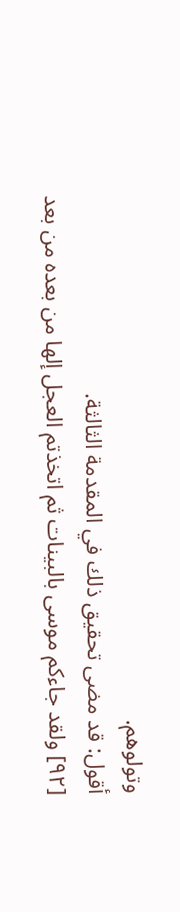وتولوهم.
أقول: قد مضى تحقيق ذلك في المقدمة الثالثة.
[٩٢] ولقد جاءكم موسى بالبينات ثم اتخذتم العجل إلها من بعده من بعد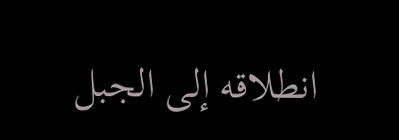انطلاقه إلى الجبل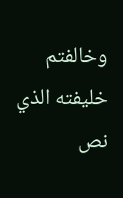وخالفتم خليفته الذي نص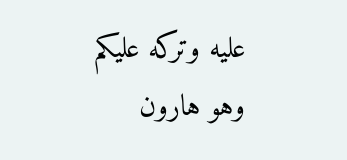عليه وتركه عليكم وهو هارون